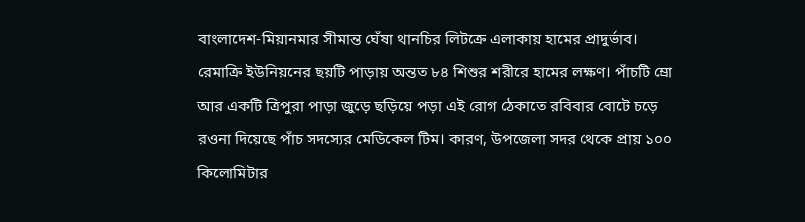বাংলাদেশ-মিয়ানমার সীমান্ত ঘেঁষা থানচির লিটক্রে এলাকায় হামের প্রাদুর্ভাব। রেমাক্রি ইউনিয়নের ছয়টি পাড়ায় অন্তত ৮৪ শিশুর শরীরে হামের লক্ষণ। পাঁচটি ম্রো আর একটি ত্রিপুরা পাড়া জুড়ে ছড়িয়ে পড়া এই রোগ ঠেকাতে রবিবার বোটে চড়ে রওনা দিয়েছে পাঁচ সদস্যের মেডিকেল টিম। কারণ, উপজেলা সদর থেকে প্রায় ১০০ কিলোমিটার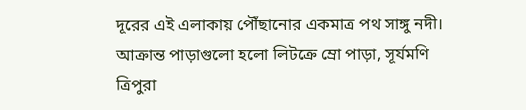দূরের এই এলাকায় পৌঁছানোর একমাত্র পথ সাঙ্গু নদী।
আক্রান্ত পাড়াগুলো হলো লিটক্রে ম্রো পাড়া, সূর্যমণি ত্রিপুরা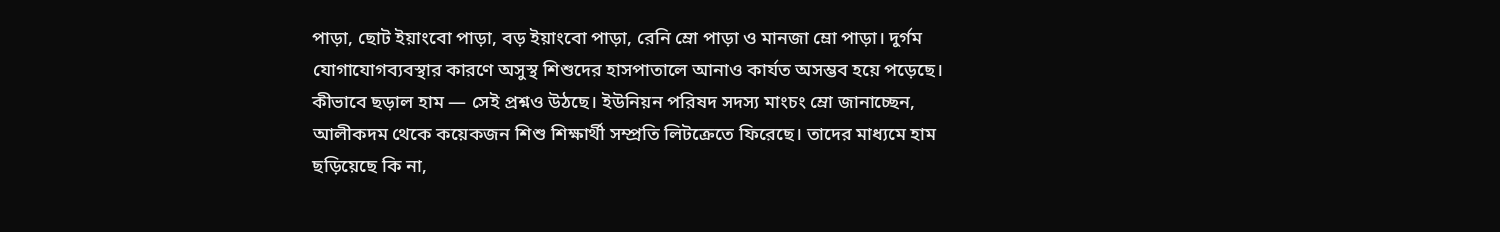পাড়া, ছোট ইয়াংবো পাড়া, বড় ইয়াংবো পাড়া, রেনি ম্রো পাড়া ও মানজা ম্রো পাড়া। দুর্গম যোগাযোগব্যবস্থার কারণে অসুস্থ শিশুদের হাসপাতালে আনাও কার্যত অসম্ভব হয়ে পড়েছে।
কীভাবে ছড়াল হাম — সেই প্রশ্নও উঠছে। ইউনিয়ন পরিষদ সদস্য মাংচং ম্রো জানাচ্ছেন, আলীকদম থেকে কয়েকজন শিশু শিক্ষার্থী সম্প্রতি লিটক্রেতে ফিরেছে। তাদের মাধ্যমে হাম ছড়িয়েছে কি না,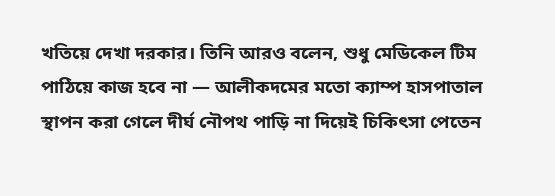খতিয়ে দেখা দরকার। তিনি আরও বলেন, শুধু মেডিকেল টিম পাঠিয়ে কাজ হবে না — আলীকদমের মতো ক্যাম্প হাসপাতাল স্থাপন করা গেলে দীর্ঘ নৌপথ পাড়ি না দিয়েই চিকিৎসা পেতেন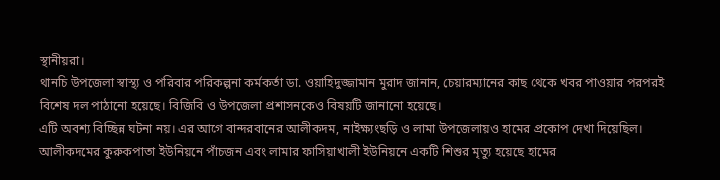স্থানীয়রা।
থানচি উপজেলা স্বাস্থ্য ও পরিবার পরিকল্পনা কর্মকর্তা ডা. ওয়াহিদুজ্জামান মুরাদ জানান, চেয়ারম্যানের কাছ থেকে খবর পাওয়ার পরপরই বিশেষ দল পাঠানো হয়েছে। বিজিবি ও উপজেলা প্রশাসনকেও বিষয়টি জানানো হয়েছে।
এটি অবশ্য বিচ্ছিন্ন ঘটনা নয়। এর আগে বান্দরবানের আলীকদম, নাইক্ষ্যংছড়ি ও লামা উপজেলায়ও হামের প্রকোপ দেখা দিয়েছিল। আলীকদমের কুরুকপাতা ইউনিয়নে পাঁচজন এবং লামার ফাসিয়াখালী ইউনিয়নে একটি শিশুর মৃত্যু হয়েছে হামের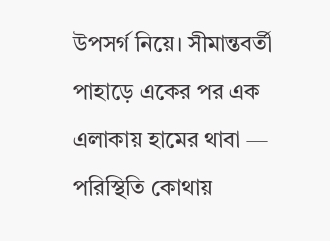উপসর্গ নিয়ে। সীমান্তবর্তী পাহাড়ে একের পর এক এলাকায় হামের থাবা — পরিস্থিতি কোথায়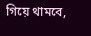গিয়ে থামবে,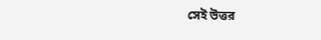সেই উত্তর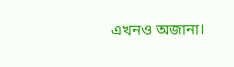এখনও অজানা।